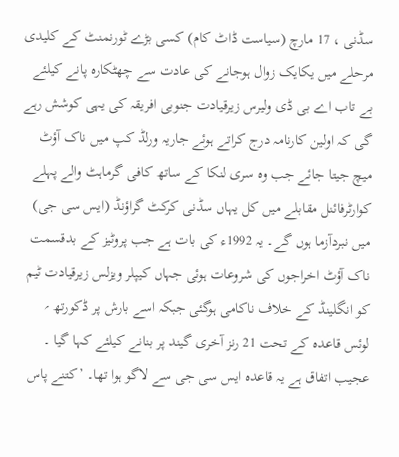سڈنی ، 17 مارچ (سیاست ڈاٹ کام) کسی بڑے ٹورنمنٹ کے کلیدی مرحلے میں یکایک زوال ہوجانے کی عادت سے چھٹکارہ پانے کیلئے بے تاب اے بی ڈی ولیرس زیرقیادت جنوبی افریقہ کی یہی کوشش رہے گی کہ اولین کارنامہ درج کراتے ہوئے جاریہ ورلڈ کپ میں ناک آؤٹ میچ جیتا جائے جب وہ سری لنکا کے ساتھ کافی گرماہٹ والے پہلے کوارٹرفائنل مقابلے میں کل یہاں سڈنی کرکٹ گراؤنڈ (ایس سی جی) میں نبردآزما ہوں گے۔ یہ 1992ء کی بات ہے جب پروٹیز کے بدقسمت ناک آؤٹ اخراجوں کی شروعات ہوئی جہاں کیپلر ویزلس زیرقیادت ٹیم کو انگلینڈ کے خلاف ناکامی ہوگئی جبکہ اسے بارش پر ڈکورتھ ؍ لوئس قاعدہ کے تحت 21 رنز آخری گیند پر بنانے کیلئے کہا گیا ۔ عجیب اتفاق ہے یہ قاعدہ ایس سی جی سے لاگو ہوا تھا۔ ’کتنے پاس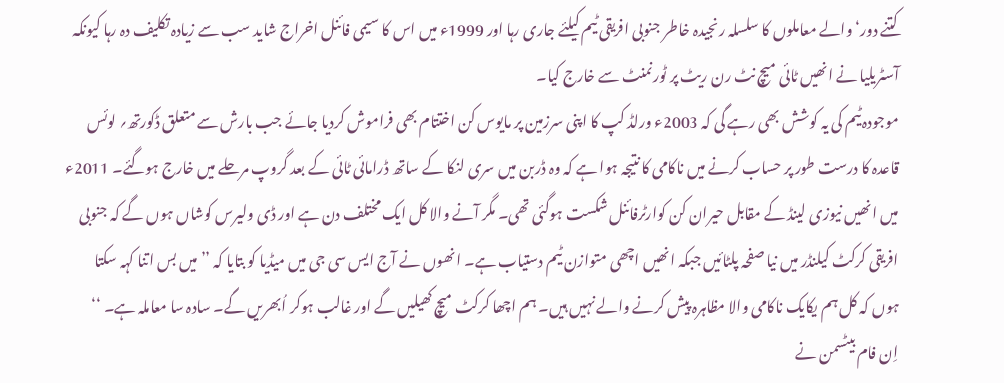کتنے دور‘ والے معاملوں کا سلسلہ رنجیدہ خاطر جنوبی افریقی ٹیم کیلئے جاری رہا اور 1999ء میں اس کا سیمی فائنل اخراج شاید سب سے زیادہ تکلیف دہ رہا کیونکہ آسٹریلیا نے انھیں ٹائی میچ نٹ رن ریٹ پر ٹورنمنٹ سے خارج کیا۔
موجودہ ٹیم کی یہ کوشش بھی رہے گی کہ 2003ء ورلڈ کپ کا اپنی سرزمین پر مایوس کن اختتام بھی فراموش کردیا جائے جب بارش سے متعلق ڈکورتھ؍ لوئس قاعدہ کا درست طور پر حساب کرنے میں ناکامی کا نتیجہ ہوا ہے کہ وہ ڈربن میں سری لنکا کے ساتھ ڈرامائی ٹائی کے بعد گروپ مرحلے میں خارج ہوگئے۔ 2011ء میں انھیں نیوزی لینڈ کے مقابل حیران کن کوارٹرفائنل شکست ہوگئی تھی۔ مگر آنے والا کل ایک مختلف دن ہے اور ڈی ولیرس کوشاں ہوں گے کہ جنوبی افریقی کرکٹ کیلنڈر میں نیا صفحہ پلٹائیں جبکہ انھیں اچھی متوازن ٹیم دستیاب ہے۔ انھوں نے آج ایس سی جی میں میڈیا کو بتایا کہ ’’میں بس اتنا کہہ سکتا ہوں کہ کل ہم یکایک ناکامی والا مظاہرہ پیش کرنے والے نہیں ہیں۔ ہم اچھا کرکٹ میچ کھیلیں گے اور غالب ہوکر اُبھریں گے۔ سادہ سا معاملہ ہے۔ ‘‘ اِن فام بیٹسمن نے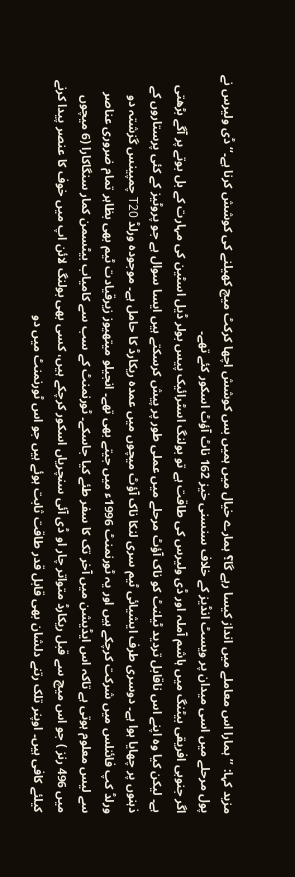مزید کہا: ’’ہمارا اس معاملے میں انداز کیسا رہے گا؟ ہمارے خیال میں ہمیں بس کوشش اچھا کرکٹ میچ کھیلنے کی کوشش کرنا ہے۔‘‘ ڈی ولیرس نے پول مرحلے میں اسی میدان پر ویسٹ انڈیز کے خلاف سنسنی خیز 162 ناٹ آؤٹ اسکور کئے تھے۔
اگر جنوبی افریقی بیٹنگ میں ہاشم آملہ اور ڈی ولیرس کی طاقت ہے تو بولنگ اسٹرائیک پیس بولر ڈیل اسٹین کی مہارت کے بل بوتے پر آگے بڑھتی ہے۔ لیکن کیا وہ اپنے اس ناقابل تردید ٹیلنٹ کو ناک آؤٹ مرحلے میں عملی طور پر پیش کرسکتے ہیں ایسا سوال ہے جو پروٹیز کے کئی پرستاروں کے ذہنوں پر چھایا ہوا ہے۔ دوسری طرف ایشیائی ٹیم سری لنکا ناک آؤٹ میچوں میں عمدہ ریکارڈ کا حامل ہے۔ موجودہ ورلڈ T20 چمپینس گزشتہ دو ورلڈ کپ فائنلس میں شرکت کرچکے ہیں اور یہ ٹورنمنٹ 1996ء میں جیتے بھی تھے۔ انجیلو میتھیوز زیرقیادت ٹیم بھی بظاہر تمام ضروری عناصر سے لیس معلوم ہوتی ہے تاکہ اس ایڈیشن میں آخر تک کا سفر طئے کیا جاسکے۔ ٹورنمنٹ کے سب سے کامیاب بیٹسمن کمار سنگاکارا (6 میچوں میں 496 رنز ) جو اس میچ سے قبل ریکارڈ متواتر چار او ڈی آئی سنچریاں اسکور کرچکے ہیں، کسی بھی بولنگ لائن اپ میں خوف کا عنصر پیدا کرنے کیلئے کافی ہیں۔ اوپنر تلک رتنے دلشان بھی قابل قدر طاقت ثابت ہوئے ہیں جو اس ٹورنمنٹ میں دو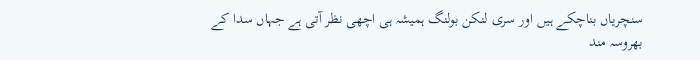سنچریاں بناچکے ہیں اور سری لنکن بولنگ ہمیشہ ہی اچھی نظر آتی ہے جہاں سدا کے بھروسہ مند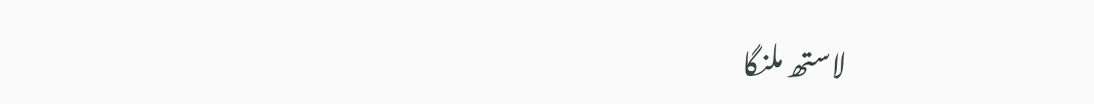لاستھ ملنگا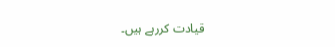قیادت کررہے ہیں۔